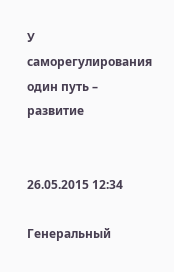У саморегулирования один путь – развитие


26.05.2015 12:34

Генеральный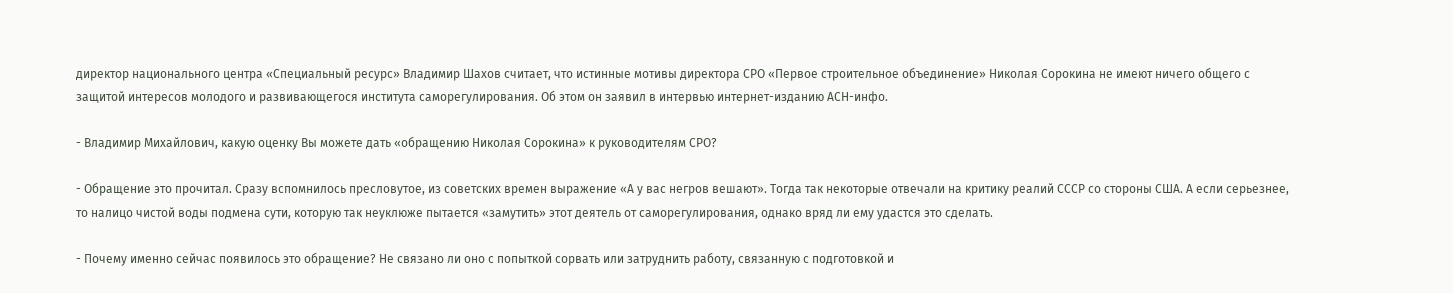директор национального центра «Специальный ресурс» Владимир Шахов считает, что истинные мотивы директора СРО «Первое строительное объединение» Николая Сорокина не имеют ничего общего с защитой интересов молодого и развивающегося института саморегулирования. Об этом он заявил в интервью интернет-изданию АСН-инфо.

- Владимир Михайлович, какую оценку Вы можете дать «обращению Николая Сорокина» к руководителям СРО?

- Обращение это прочитал. Сразу вспомнилось пресловутое, из советских времен выражение «А у вас негров вешают». Тогда так некоторые отвечали на критику реалий СССР со стороны США. А если серьезнее, то налицо чистой воды подмена сути, которую так неуклюже пытается «замутить» этот деятель от саморегулирования, однако вряд ли ему удастся это сделать.

- Почему именно сейчас появилось это обращение? Не связано ли оно с попыткой сорвать или затруднить работу, связанную с подготовкой и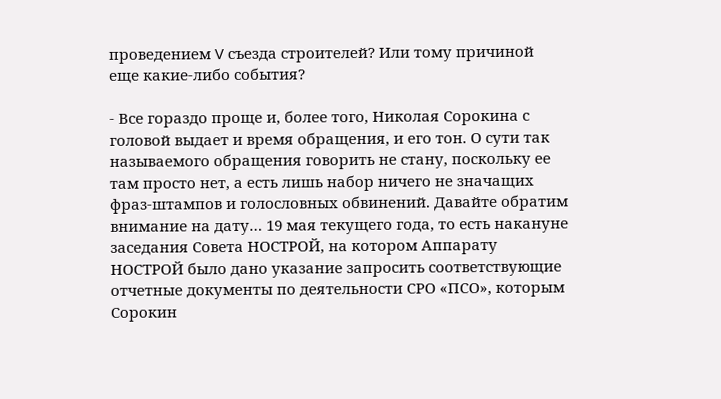проведением V съезда строителей? Или тому причиной еще какие-либо события?

- Все гораздо проще и, более того, Николая Сорокина с головой выдает и время обращения, и его тон. О сути так называемого обращения говорить не стану, поскольку ее там просто нет, а есть лишь набор ничего не значащих фраз-штампов и голословных обвинений. Давайте обратим внимание на дату… 19 мая текущего года, то есть накануне заседания Совета НОСТРОЙ, на котором Аппарату НОСТРОЙ было дано указание запросить соответствующие отчетные документы по деятельности СРО «ПСО», которым Сорокин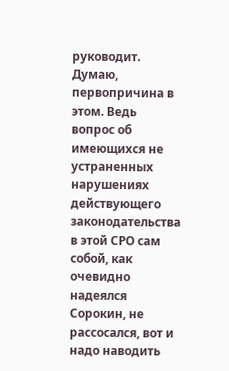руководит. Думаю, первопричина в этом. Ведь вопрос об имеющихся не устраненных нарушениях действующего законодательства в этой СРО сам собой, как очевидно надеялся Сорокин, не рассосался, вот и надо наводить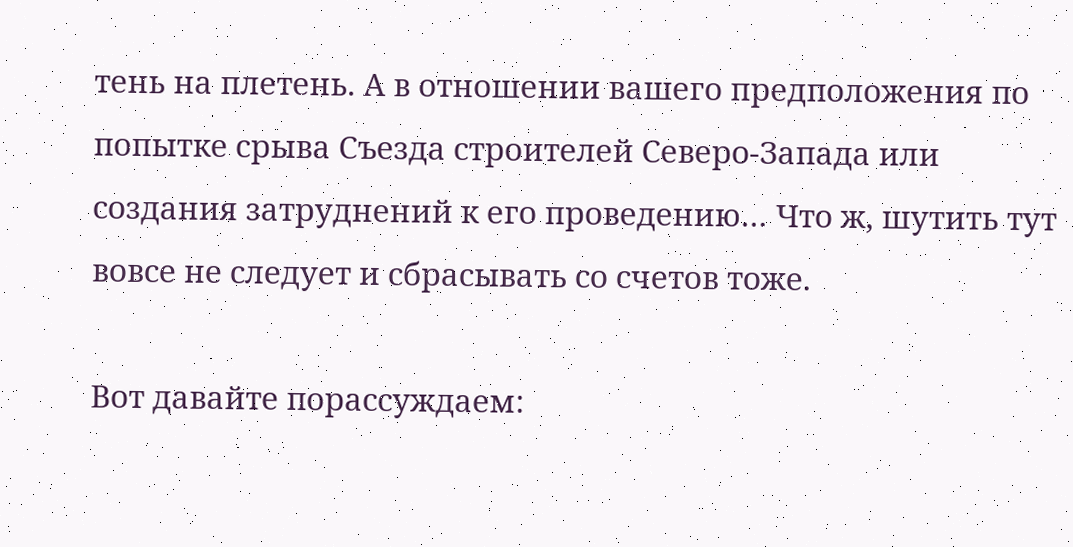тень на плетень. А в отношении вашего предположения по попытке срыва Съезда строителей Северо-Запада или создания затруднений к его проведению… Что ж, шутить тут вовсе не следует и сбрасывать со счетов тоже.

Вот давайте порассуждаем: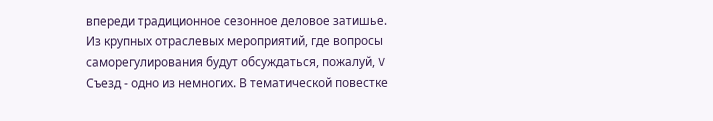впереди традиционное сезонное деловое затишье. Из крупных отраслевых мероприятий, где вопросы саморегулирования будут обсуждаться, пожалуй, V Съезд - одно из немногих. В тематической повестке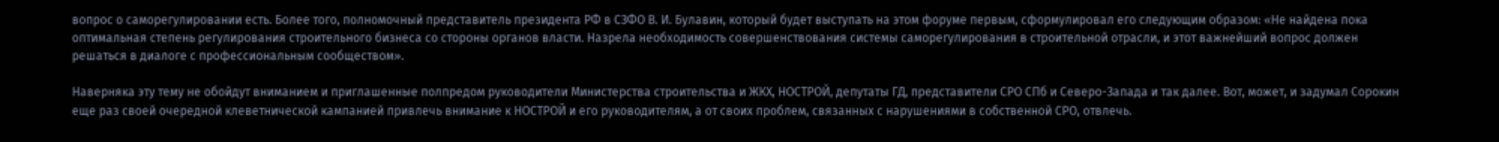вопрос о саморегулировании есть. Более того, полномочный представитель президента РФ в СЗФО В. И. Булавин, который будет выступать на этом форуме первым, сформулировал его следующим образом: «Не найдена пока оптимальная степень регулирования строительного бизнеса со стороны органов власти. Назрела необходимость совершенствования системы саморегулирования в строительной отрасли, и этот важнейший вопрос должен решаться в диалоге с профессиональным сообществом».

Наверняка эту тему не обойдут вниманием и приглашенные полпредом руководители Министерства строительства и ЖКХ, НОСТРОЙ, депутаты ГД, представители СРО СПб и Северо-Запада и так далее. Вот, может, и задумал Сорокин еще раз своей очередной клеветнической кампанией привлечь внимание к НОСТРОЙ и его руководителям, а от своих проблем, связанных с нарушениями в собственной СРО, отвлечь.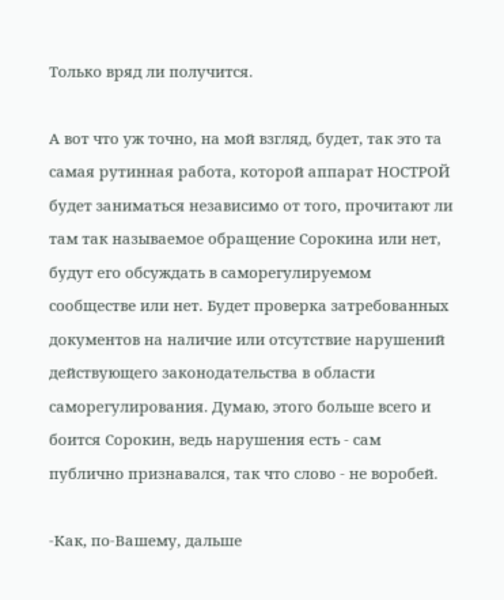Только вряд ли получится.

А вот что уж точно, на мой взгляд, будет, так это та самая рутинная работа, которой аппарат НОСТРОЙ будет заниматься независимо от того, прочитают ли там так называемое обращение Сорокина или нет, будут его обсуждать в саморегулируемом сообществе или нет. Будет проверка затребованных документов на наличие или отсутствие нарушений действующего законодательства в области саморегулирования. Думаю, этого больше всего и боится Сорокин, ведь нарушения есть - сам публично признавался, так что слово - не воробей.

-Как, по-Вашему, дальше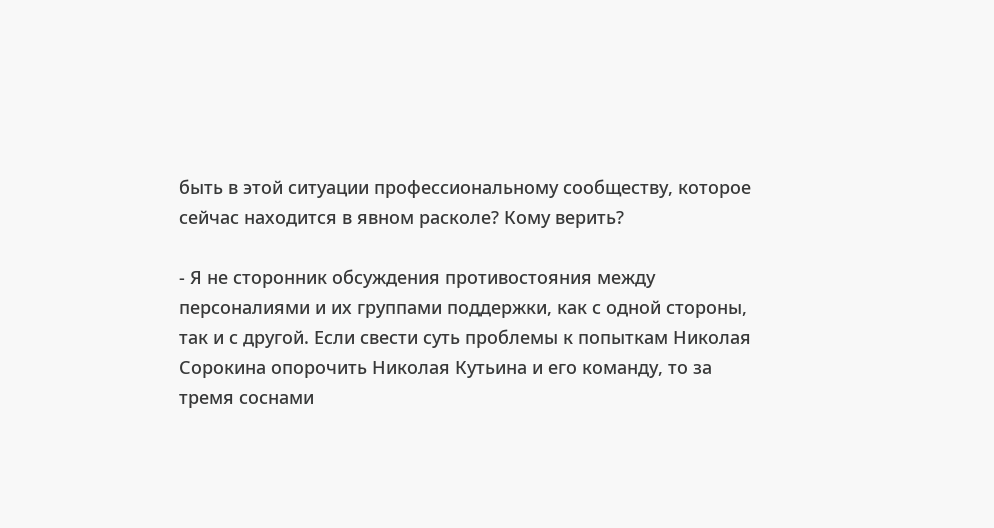быть в этой ситуации профессиональному сообществу, которое сейчас находится в явном расколе? Кому верить?

- Я не сторонник обсуждения противостояния между персоналиями и их группами поддержки, как с одной стороны, так и с другой. Если свести суть проблемы к попыткам Николая Сорокина опорочить Николая Кутьина и его команду, то за тремя соснами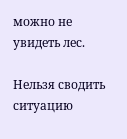можно не увидеть лес.

Нельзя сводить ситуацию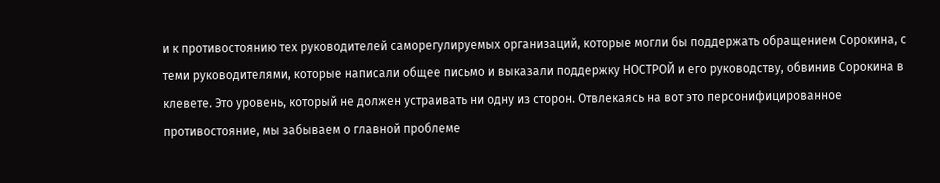и к противостоянию тех руководителей саморегулируемых организаций, которые могли бы поддержать обращением Сорокина, с теми руководителями, которые написали общее письмо и выказали поддержку НОСТРОЙ и его руководству, обвинив Сорокина в клевете. Это уровень, который не должен устраивать ни одну из сторон. Отвлекаясь на вот это персонифицированное противостояние, мы забываем о главной проблеме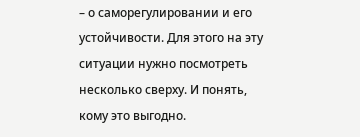– о саморегулировании и его устойчивости. Для этого на эту ситуации нужно посмотреть несколько сверху. И понять, кому это выгодно.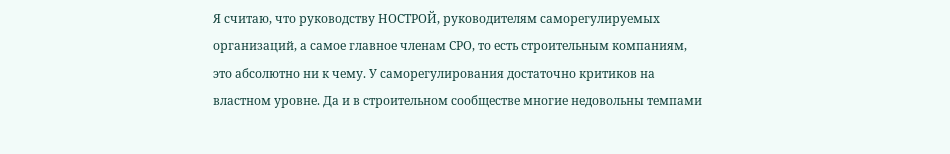Я считаю, что руководству НОСТРОЙ, руководителям саморегулируемых организаций, а самое главное членам СРО, то есть строительным компаниям, это абсолютно ни к чему. У саморегулирования достаточно критиков на властном уровне. Да и в строительном сообществе многие недовольны темпами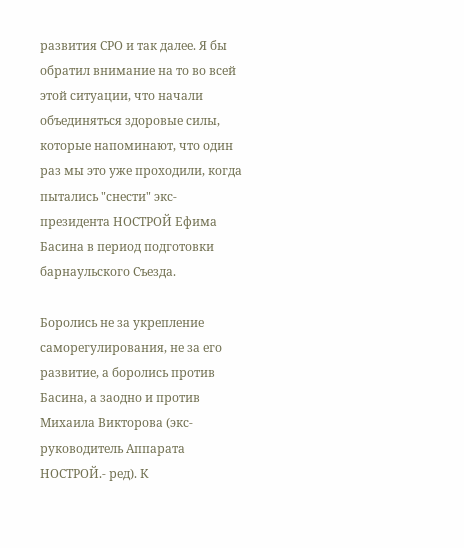развития СРО и так далее. Я бы обратил внимание на то во всей этой ситуации, что начали объединяться здоровые силы, которые напоминают, что один раз мы это уже проходили, когда пытались "снести" экс-президента НОСТРОЙ Ефима Басина в период подготовки барнаульского Съезда.

Боролись не за укрепление саморегулирования, не за его развитие, а боролись против Басина, а заодно и против Михаила Викторова (экс-руководитель Аппарата НОСТРОЙ.- ред). К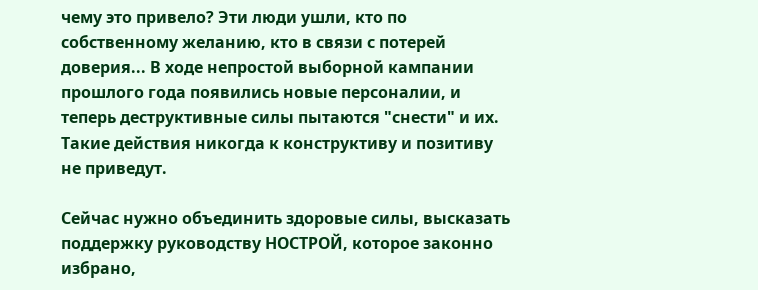чему это привело? Эти люди ушли, кто по собственному желанию, кто в связи с потерей доверия... В ходе непростой выборной кампании прошлого года появились новые персоналии, и теперь деструктивные силы пытаются "снести" и их. Такие действия никогда к конструктиву и позитиву не приведут.

Сейчас нужно объединить здоровые силы, высказать поддержку руководству НОСТРОЙ, которое законно избрано,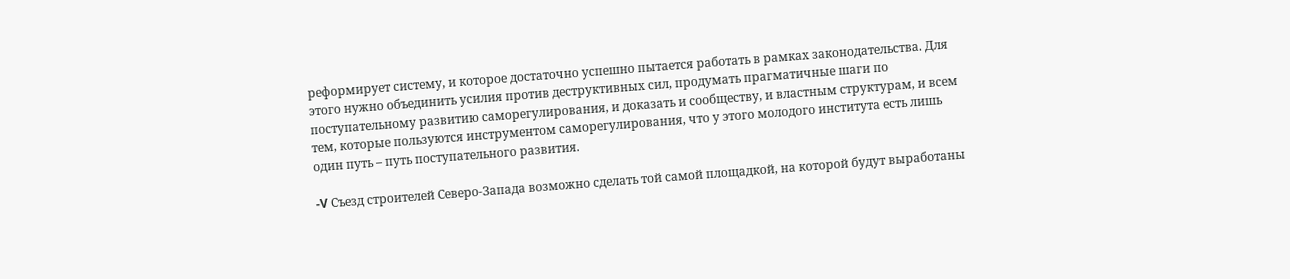реформирует систему, и которое достаточно успешно пытается работать в рамках законодательства. Для этого нужно объединить усилия против деструктивных сил, продумать прагматичные шаги по поступательному развитию саморегулирования, и доказать и сообществу, и властным структурам, и всем тем, которые пользуются инструментом саморегулирования, что у этого молодого института есть лишь один путь – путь поступательного развития.

-V Съезд строителей Северо-Запада возможно сделать той самой площадкой, на которой будут выработаны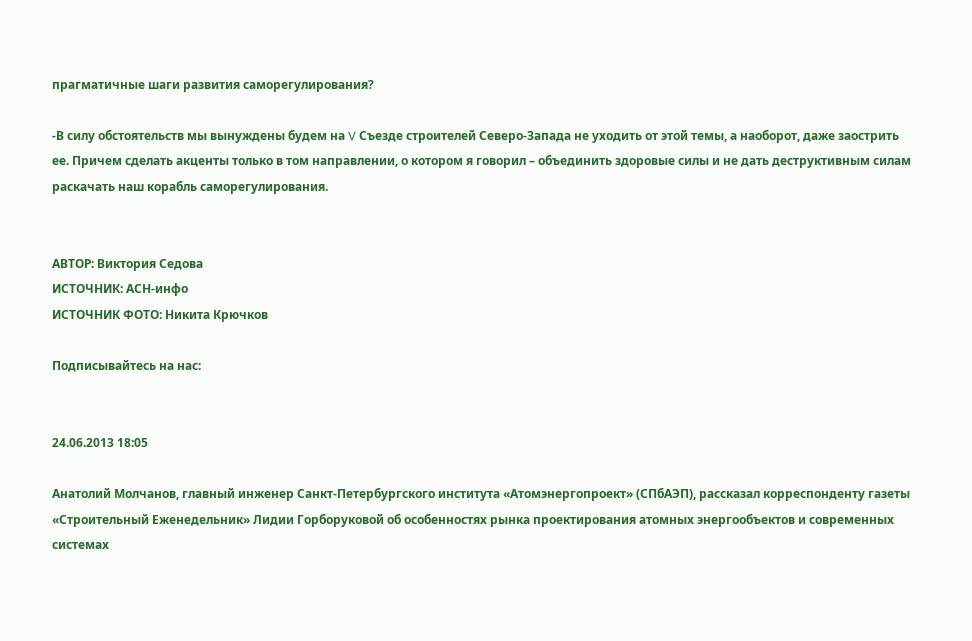прагматичные шаги развития саморегулирования?

-В силу обстоятельств мы вынуждены будем на V Съезде строителей Северо-Запада не уходить от этой темы, а наоборот, даже заострить ее. Причем сделать акценты только в том направлении, о котором я говорил – объединить здоровые силы и не дать деструктивным силам раскачать наш корабль саморегулирования.


АВТОР: Виктория Седова
ИСТОЧНИК: АСН-инфо
ИСТОЧНИК ФОТО: Никита Крючков

Подписывайтесь на нас:


24.06.2013 18:05

Анатолий Молчанов, главный инженер Санкт-Петербургского института «Атомэнергопроект» (СПбАЭП), рассказал корреспонденту газеты «Строительный Еженедельник» Лидии Горборуковой об особенностях рынка проектирования атомных энергообъектов и современных системах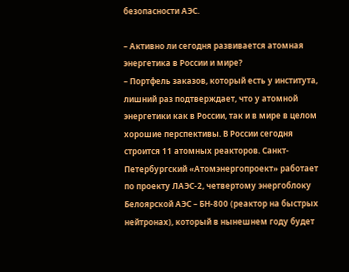безопасности АЭС.

– Активно ли сегодня развивается атомная энергетика в России и мире?
– Портфель заказов, который есть у института, лишний раз подтверждает, что у атомной энергетики как в России, так и в мире в целом хорошие перспективы. В России сегодня строится 11 атомных реакторов. Санкт-Петербургский «Атомэнергопроект» работает по проекту ЛАЭС-2, четвертому энергоблоку Белоярской АЭС – БН-800 (реактор на быстрых нейтронах), который в нынешнем году будет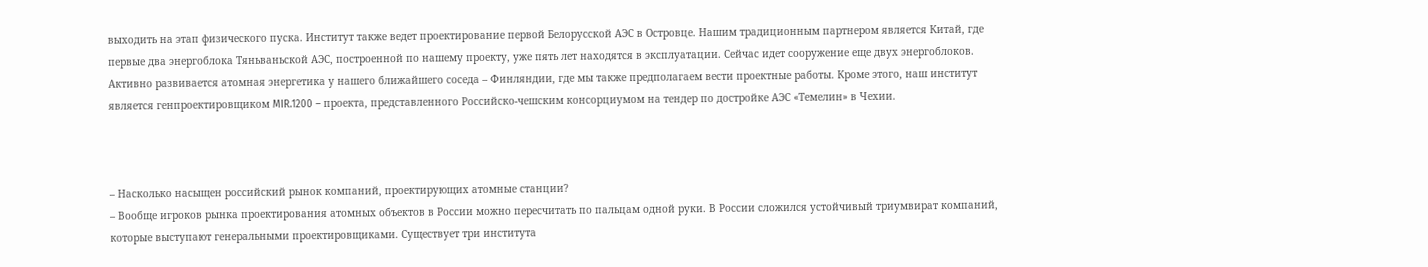выходить на этап физического пуска. Институт также ведет проектирование первой Белорусской АЭС в Островце. Нашим традиционным партнером является Китай, где первые два энергоблока Тяньваньской АЭС, построенной по нашему проекту, уже пять лет находятся в эксплуатации. Сейчас идет сооружение еще двух энергоблоков. Активно развивается атомная энергетика у нашего ближайшего соседа – Финляндии, где мы также предполагаем вести проектные работы. Кроме этого, наш институт является генпроектировщиком MIR.1200 – проекта, представленного Российско-чешским консорциумом на тендер по достройке АЭС «Темелин» в Чехии.



– Насколько насыщен российский рынок компаний, проектирующих атомные станции?
– Вообще игроков рынка проектирования атомных объектов в России можно пересчитать по пальцам одной руки. В России сложился устойчивый триумвират компаний, которые выступают генеральными проектировщиками. Существует три института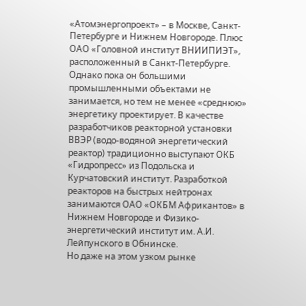«Атомэнергопроект» – в Москве, Санкт-Петербурге и Нижнем Новгороде. Плюс ОАО «Головной институт ВНИИПИЭТ», расположенный в Санкт-Петербурге. Однако пока он большими промышленными объектами не занимается, но тем не менее «среднюю» энергетику проектирует. В качестве разработчиков реакторной установки ВВЭР (водо-водяной энергетический реактор) традиционно выступают ОКБ «Гидропресс» из Подольска и Курчатовский институт. Разработкой реакторов на быстрых нейтронах занимаются ОАО «ОКБМ Африкантов» в Нижнем Новгороде и Физико-энергетический институт им. А.И. Лейпунского в Обнинске.
Но даже на этом узком рынке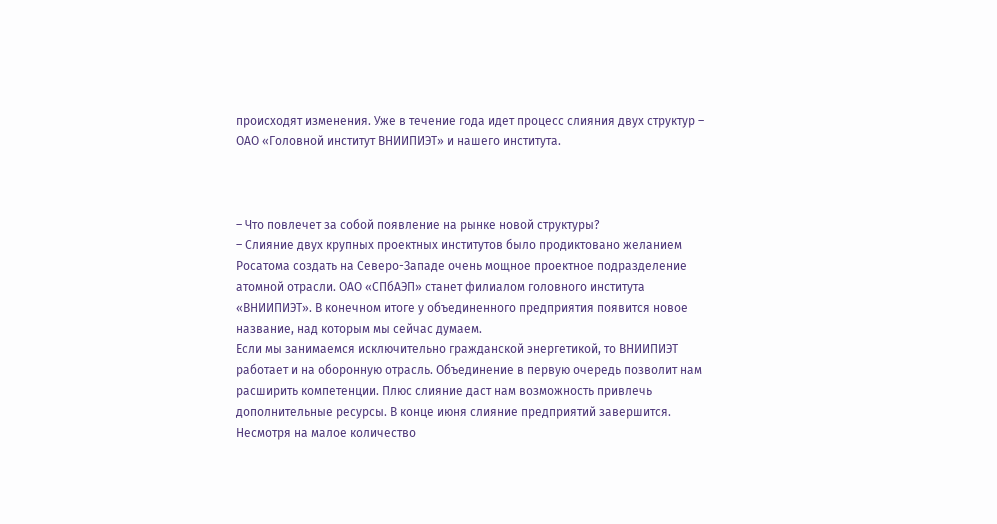происходят изменения. Уже в течение года идет процесс слияния двух структур – ОАО «Головной институт ВНИИПИЭТ» и нашего института.



– Что повлечет за собой появление на рынке новой структуры?
– Слияние двух крупных проектных институтов было продиктовано желанием Росатома создать на Северо-Западе очень мощное проектное подразделение атомной отрасли. ОАО «СПбАЭП» станет филиалом головного института «ВНИИПИЭТ». В конечном итоге у объединенного предприятия появится новое название, над которым мы сейчас думаем.
Если мы занимаемся исключительно гражданской энергетикой, то ВНИИПИЭТ работает и на оборонную отрасль. Объединение в первую очередь позволит нам расширить компетенции. Плюс слияние даст нам возможность привлечь дополнительные ресурсы. В конце июня слияние предприятий завершится.
Несмотря на малое количество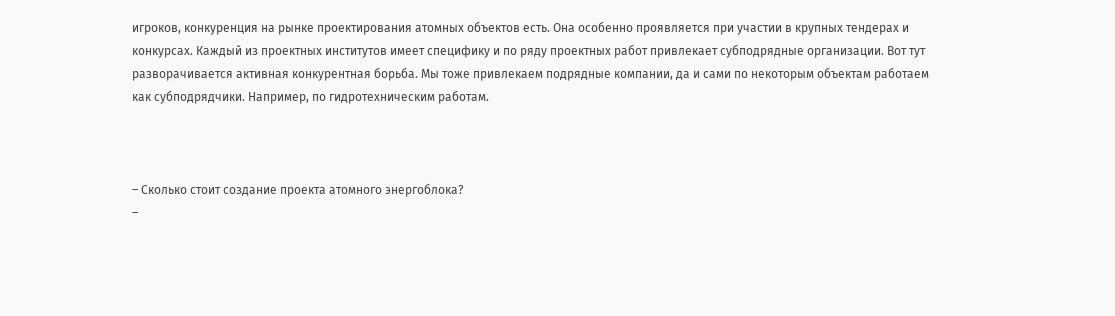игроков, конкуренция на рынке проектирования атомных объектов есть. Она особенно проявляется при участии в крупных тендерах и конкурсах. Каждый из проектных институтов имеет специфику и по ряду проектных работ привлекает субподрядные организации. Вот тут разворачивается активная конкурентная борьба. Мы тоже привлекаем подрядные компании, да и сами по некоторым объектам работаем как субподрядчики. Например, по гидротехническим работам.



– Сколько стоит создание проекта атомного энергоблока?
–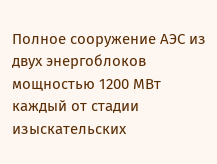Полное сооружение АЭС из двух энергоблоков мощностью 1200 МВт каждый от стадии изыскательских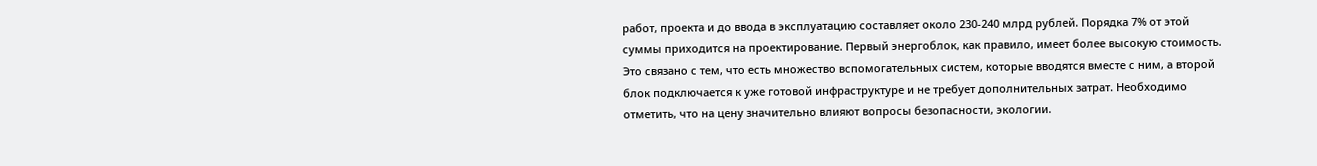работ, проекта и до ввода в эксплуатацию составляет около 230-240 млрд рублей. Порядка 7% от этой суммы приходится на проектирование. Первый энергоблок, как правило, имеет более высокую стоимость. Это связано с тем, что есть множество вспомогательных систем, которые вводятся вместе с ним, а второй блок подключается к уже готовой инфраструктуре и не требует дополнительных затрат. Необходимо отметить, что на цену значительно влияют вопросы безопасности, экологии.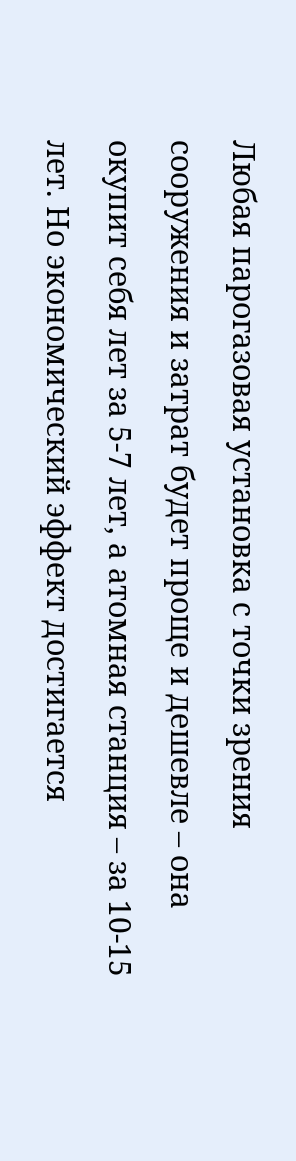Любая парогазовая установка с точки зрения сооружения и затрат будет проще и дешевле – она окупит себя лет за 5-7 лет, а атомная станция – за 10-15 лет. Но экономический эффект достигается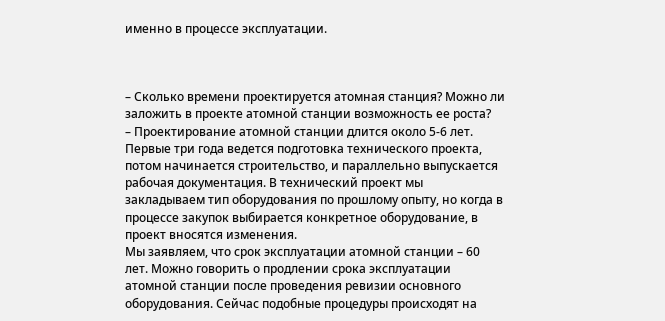именно в процессе эксплуатации.



– Сколько времени проектируется атомная станция? Можно ли заложить в проекте атомной станции возможность ее роста?
– Проектирование атомной станции длится около 5-6 лет. Первые три года ведется подготовка технического проекта, потом начинается строительство, и параллельно выпускается рабочая документация. В технический проект мы закладываем тип оборудования по прошлому опыту, но когда в процессе закупок выбирается конкретное оборудование, в проект вносятся изменения.
Мы заявляем, что срок эксплуатации атомной станции – 60 лет. Можно говорить о продлении срока эксплуатации атомной станции после проведения ревизии основного оборудования. Сейчас подобные процедуры происходят на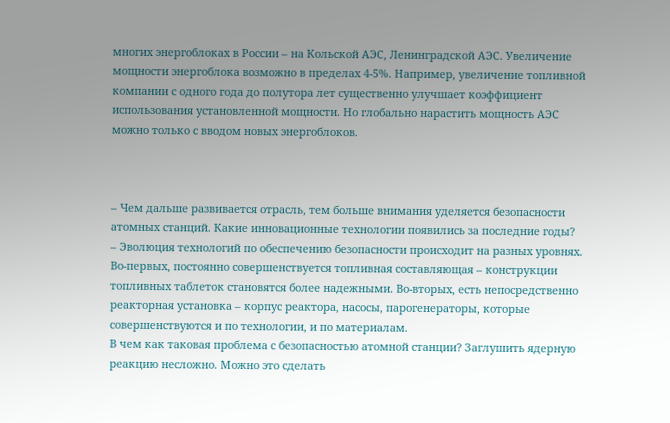многих энергоблоках в России – на Кольской АЭС, Ленинградской АЭС. Увеличение мощности энергоблока возможно в пределах 4-5%. Например, увеличение топливной компании с одного года до полутора лет существенно улучшает коэффициент использования установленной мощности. Но глобально нарастить мощность АЭС можно только с вводом новых энергоблоков.



– Чем дальше развивается отрасль, тем больше внимания уделяется безопасности атомных станций. Какие инновационные технологии появились за последние годы?
– Эволюция технологий по обеспечению безопасности происходит на разных уровнях. Во-первых, постоянно совершенствуется топливная составляющая – конструкции топливных таблеток становятся более надежными. Во-вторых, есть непосредственно реакторная установка – корпус реактора, насосы, парогенераторы, которые совершенствуются и по технологии, и по материалам.
В чем как таковая проблема с безопасностью атомной станции? Заглушить ядерную реакцию несложно. Можно это сделать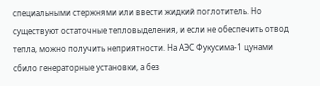специальными стержнями или ввести жидкий поглотитель. Но существуют остаточные тепловыделения, и если не обеспечить отвод тепла, можно получить неприятности. На АЭС Фукусима-1 цунами сбило генераторные установки, а без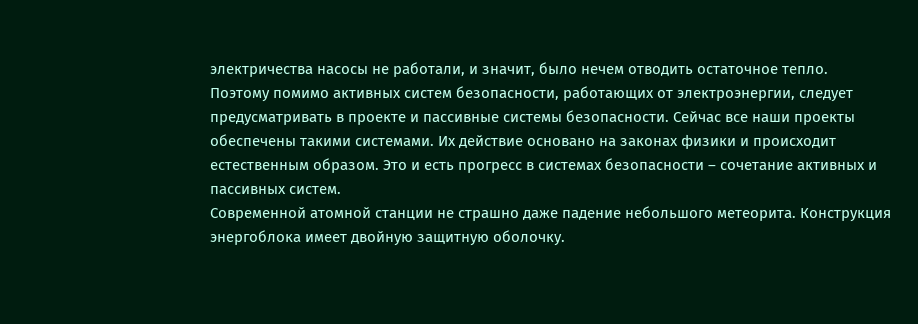электричества насосы не работали, и значит, было нечем отводить остаточное тепло.
Поэтому помимо активных систем безопасности, работающих от электроэнергии, следует предусматривать в проекте и пассивные системы безопасности. Сейчас все наши проекты обеспечены такими системами. Их действие основано на законах физики и происходит естественным образом. Это и есть прогресс в системах безопасности – сочетание активных и пассивных систем.
Современной атомной станции не страшно даже падение небольшого метеорита. Конструкция энергоблока имеет двойную защитную оболочку.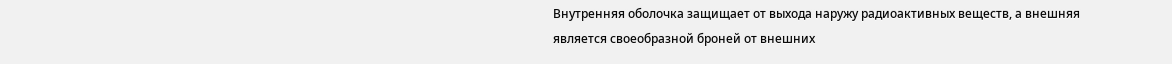Внутренняя оболочка защищает от выхода наружу радиоактивных веществ, а внешняя является своеобразной броней от внешних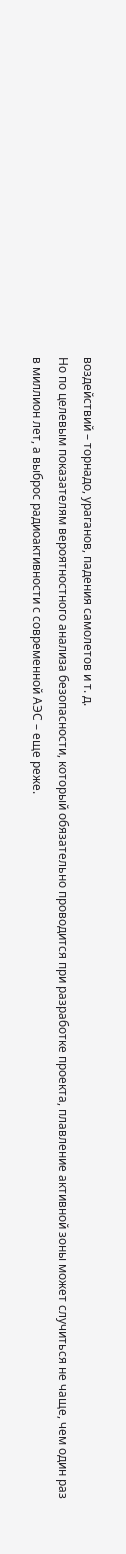воздействий – торнадо, ураганов, падения самолетов и т. д.
Но по целевым показателям вероятностного анализа безопасности, который обязательно проводится при разработке проекта, плавление активной зоны может случиться не чаще, чем один раз в миллион лет, а выброс радиоактивности с современной АЭС – еще реже.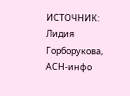ИСТОЧНИК: Лидия Горборукова, АСН-инфо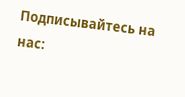Подписывайтесь на нас: